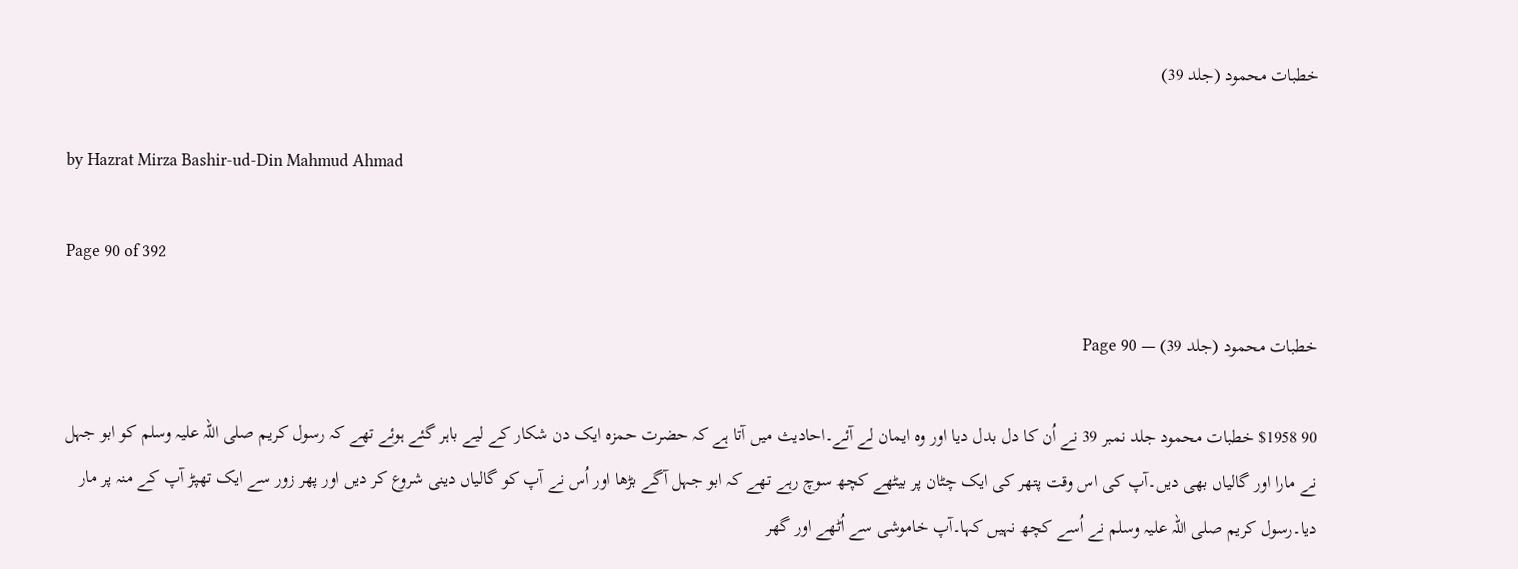خطبات محمود (جلد 39)

by Hazrat Mirza Bashir-ud-Din Mahmud Ahmad

Page 90 of 392

خطبات محمود (جلد 39) — Page 90

90 $1958 خطبات محمود جلد نمبر 39 نے اُن کا دل بدل دیا اور وہ ایمان لے آئے۔احادیث میں آتا ہے کہ حضرت حمزہ ایک دن شکار کے لیے باہر گئے ہوئے تھے کہ رسول کریم صلی اللہ علیہ وسلم کو ابو جہل نے مارا اور گالیاں بھی دیں۔آپ کی اس وقت پتھر کی ایک چٹان پر بیٹھے کچھ سوچ رہے تھے کہ ابو جہل آگے بڑھا اور اُس نے آپ کو گالیاں دینی شروع کر دیں اور پھر زور سے ایک تھپڑ آپ کے منہ پر مار دیا۔رسول کریم صلی اللہ علیہ وسلم نے اُسے کچھ نہیں کہا۔آپ خاموشی سے اُٹھے اور گھر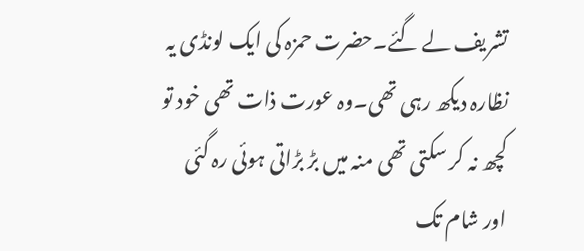تشریف لے گئے۔حضرت حمزہ کی ایک لونڈی یہ نظارہ دیکھ رہی تھی۔وہ عورت ذات تھی خود تو کچھ نہ کر سکتی تھی منہ میں بڑ بڑاتی ہوئی رہ گئی اور شام تک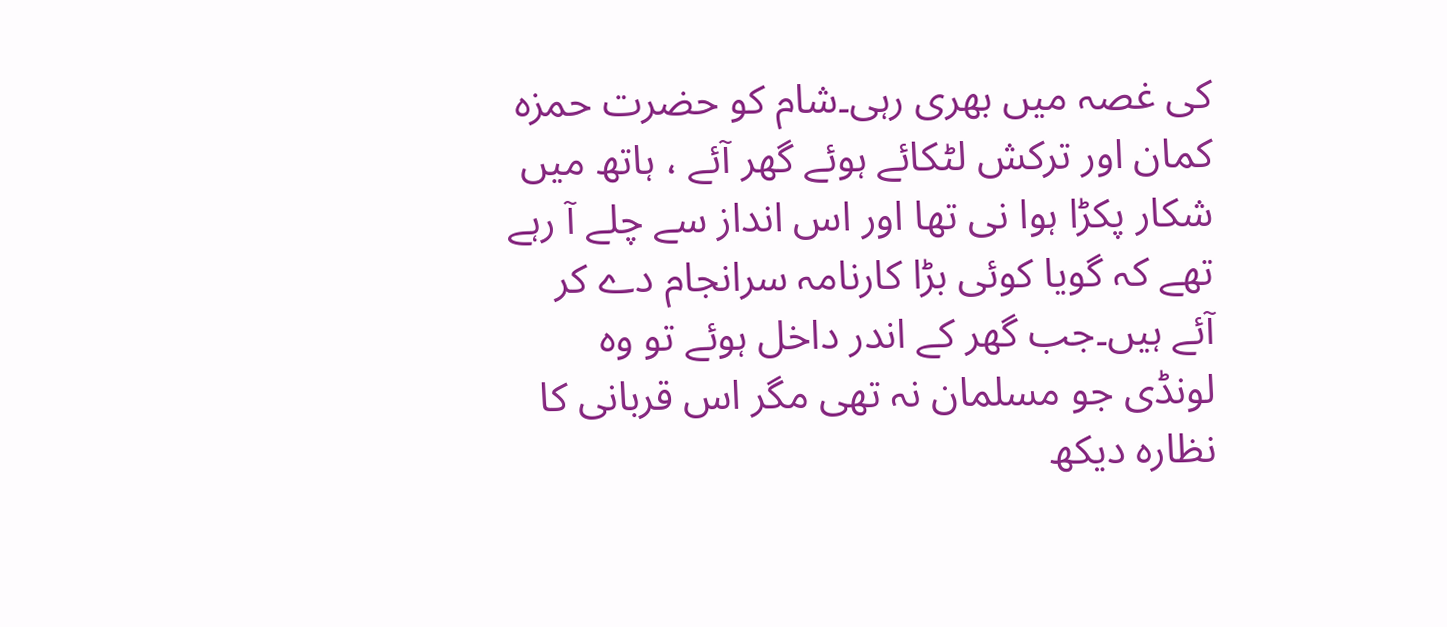کی غصہ میں بھری رہی۔شام کو حضرت حمزہ کمان اور ترکش لٹکائے ہوئے گھر آئے ، ہاتھ میں شکار پکڑا ہوا نی تھا اور اس انداز سے چلے آ رہے تھے کہ گویا کوئی بڑا کارنامہ سرانجام دے کر آئے ہیں۔جب گھر کے اندر داخل ہوئے تو وہ لونڈی جو مسلمان نہ تھی مگر اس قربانی کا نظارہ دیکھ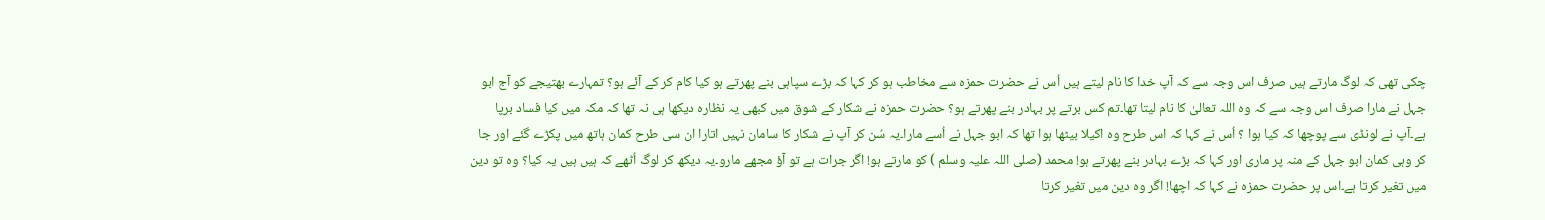چکی تھی کہ لوگ مارتے ہیں صرف اس وجہ سے کہ آپ خدا کا نام لیتے ہیں اُس نے حضرت حمزہ سے مخاطب ہو کر کہا کہ بڑے سپاہی بنے پھرتے ہو کیا کام کر کے آئے ہو؟ تمہارے بھتیجے کو آج ابو جہل نے مارا صرف اس وجہ سے کہ وہ اللہ تعالیٰ کا نام لیتا تھا۔تم کس برتے پر بہادر بنے پھرتے ہو؟ حضرت حمزہ نے شکار کے شوق میں کبھی یہ نظارہ دیکھا ہی نہ تھا کہ مکہ میں کیا فساد برپا ہے۔آپ نے لونڈی سے پوچھا کہ کیا ہوا ؟ اُس نے کہا کہ اس طرح وہ اکیلا بیٹھا ہوا تھا کہ ابو جہل نے اُسے مارا۔یہ سُن کر آپ نے شکار کا سامان نہیں اتارا ان سی طرح کمان ہاتھ میں پکڑے گئے اور جا کر وہی کمان ابو جہل کے منہ پر ماری اور کہا کہ بڑے بہادر بنے پھرتے ہو! محمد (صلی اللہ علیہ وسلم ) کو مارتے ہو! اگر جرات ہے تو آؤ مجھے مارو۔یہ دیکھ کر لوگ اُٹھے کہ ہیں ہیں یہ کیا؟ وہ تو دین میں تغیر کرتا ہے۔اس پر حضرت حمزہ نے کہا کہ اچھا! اگر وہ دین میں تغیر کرتا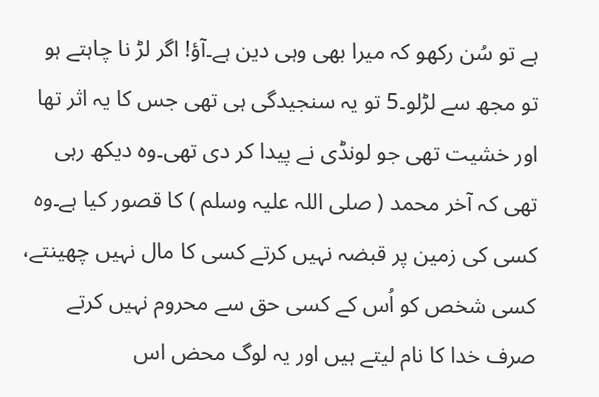ہے تو سُن رکھو کہ میرا بھی وہی دین ہے۔آؤ! اگر لڑ نا چاہتے ہو تو مجھ سے لڑلو۔5 تو یہ سنجیدگی ہی تھی جس کا یہ اثر تھا اور خشیت تھی جو لونڈی نے پیدا کر دی تھی۔وہ دیکھ رہی تھی کہ آخر محمد ( صلی اللہ علیہ وسلم ) کا قصور کیا ہے۔وہ کسی کی زمین پر قبضہ نہیں کرتے کسی کا مال نہیں چھینتے، کسی شخص کو اُس کے کسی حق سے محروم نہیں کرتے صرف خدا کا نام لیتے ہیں اور یہ لوگ محض اس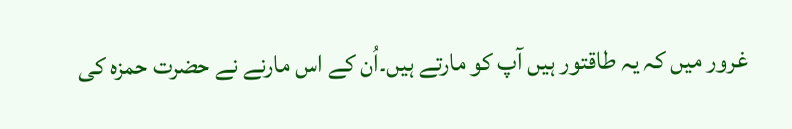غرور میں کہ یہ طاقتور ہیں آپ کو مارتے ہیں۔اُن کے اس مارنے نے حضرت حمزہ کی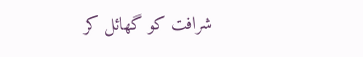شرافت کو گھائل کر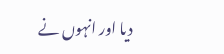دیا اور انہوں نے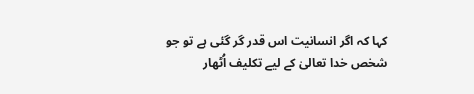کہا کہ اگر انسانیت اس قدر گر گئی ہے تو جو شخص خدا تعالیٰ کے لیے تکلیف اُٹھار